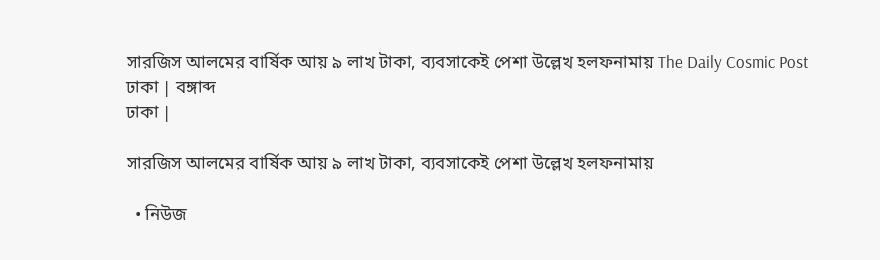সারজিস আলমের বার্ষিক আয় ৯ লাখ টাকা, ব্যবসাকেই পেশা উল্লেখ হলফনামায় The Daily Cosmic Post
ঢাকা | বঙ্গাব্দ
ঢাকা |

সারজিস আলমের বার্ষিক আয় ৯ লাখ টাকা, ব্যবসাকেই পেশা উল্লেখ হলফনামায়

  • নিউজ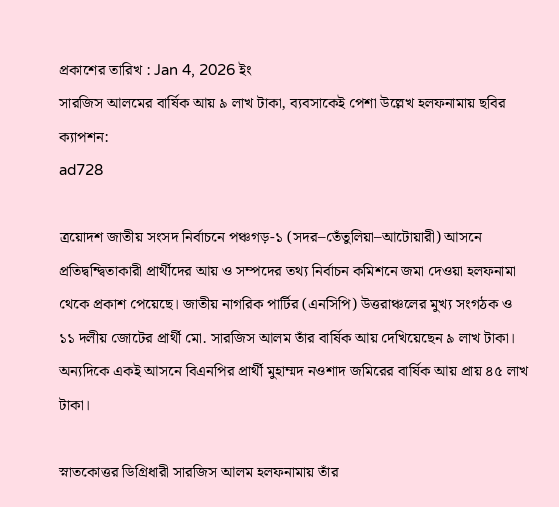প্রকাশের তারিখ : Jan 4, 2026 ইং
সারজিস আলমের বার্ষিক আয় ৯ লাখ টাকা, ব্যবসাকেই পেশা উল্লেখ হলফনামায় ছবির ক্যাপশন:
ad728

ত্রয়োদশ জাতীয় সংসদ নির্বাচনে পঞ্চগড়-১ (সদর–তেঁতুলিয়া–আটোয়ারী) আসনে প্রতিদ্বন্দ্বিতাকারী প্রার্থীদের আয় ও সম্পদের তথ্য নির্বাচন কমিশনে জমা দেওয়া হলফনামা থেকে প্রকাশ পেয়েছে। জাতীয় নাগরিক পার্টির (এনসিপি) উত্তরাঞ্চলের মুখ্য সংগঠক ও ১১ দলীয় জোটের প্রার্থী মো. সারজিস আলম তাঁর বার্ষিক আয় দেখিয়েছেন ৯ লাখ টাকা। অন্যদিকে একই আসনে বিএনপির প্রার্থী মুহাম্মদ নওশাদ জমিরের বার্ষিক আয় প্রায় ৪৫ লাখ টাকা।

স্নাতকোত্তর ডিগ্রিধারী সারজিস আলম হলফনামায় তাঁর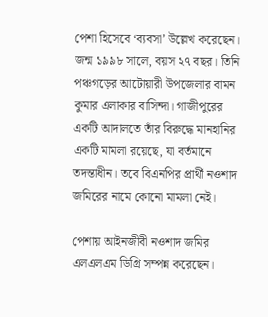পেশা হিসেবে ‘ব্যবসা’ উল্লেখ করেছেন। জন্ম ১৯৯৮ সালে, বয়স ২৭ বছর। তিনি পঞ্চগড়ের আটোয়ারী উপজেলার বামন কুমার এলাকার বাসিন্দা। গাজীপুরের একটি আদালতে তাঁর বিরুদ্ধে মানহানির একটি মামলা রয়েছে, যা বর্তমানে তদন্তাধীন। তবে বিএনপির প্রার্থী নওশাদ জমিরের নামে কোনো মামলা নেই।

পেশায় আইনজীবী নওশাদ জমির এলএলএম ডিগ্রি সম্পন্ন করেছেন।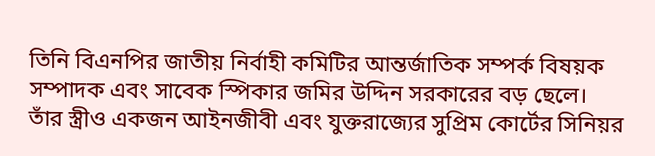তিনি বিএনপির জাতীয় নির্বাহী কমিটির আন্তর্জাতিক সম্পর্ক বিষয়ক সম্পাদক এবং সাবেক স্পিকার জমির উদ্দিন সরকারের বড় ছেলে। তাঁর স্ত্রীও একজন আইনজীবী এবং যুক্তরাজ্যের সুপ্রিম কোর্টের সিনিয়র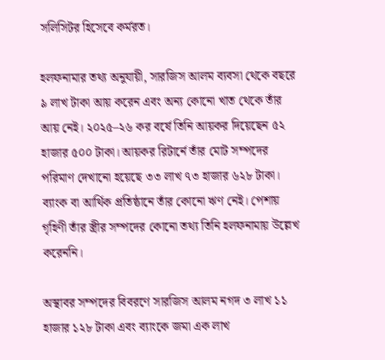সলিসিটর হিসেবে কর্মরত।

হলফনামার তথ্য অনুযায়ী, সারজিস আলম ব্যবসা থেকে বছরে ৯ লাখ টাকা আয় করেন এবং অন্য কোনো খাত থেকে তাঁর আয় নেই। ২০২৫–২৬ কর বর্ষে তিনি আয়কর দিয়েছেন ৫২ হাজার ৫০০ টাকা। আয়কর রিটার্নে তাঁর মোট সম্পদের পরিমাণ দেখানো হয়েছে ৩৩ লাখ ৭৩ হাজার ৬২৮ টাকা। ব্যাংক বা আর্থিক প্রতিষ্ঠানে তাঁর কোনো ঋণ নেই। পেশায় গৃহিণী তাঁর স্ত্রীর সম্পদের কোনো তথ্য তিনি হলফনামায় উল্লেখ করেননি।

অস্থাবর সম্পদের বিবরণে সারজিস আলম নগদ ৩ লাখ ১১ হাজার ১২৮ টাকা এবং ব্যাংকে জমা এক লাখ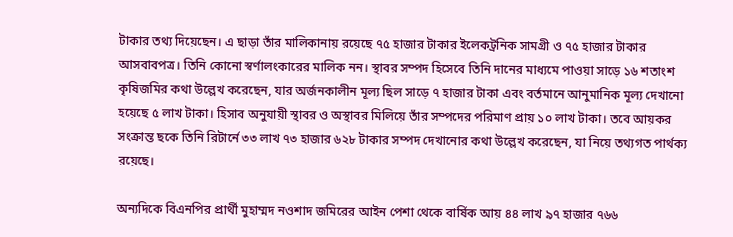টাকার তথ্য দিয়েছেন। এ ছাড়া তাঁর মালিকানায় রয়েছে ৭৫ হাজার টাকার ইলেকট্রনিক সামগ্রী ও ৭৫ হাজার টাকার আসবাবপত্র। তিনি কোনো স্বর্ণালংকারের মালিক নন। স্থাবর সম্পদ হিসেবে তিনি দানের মাধ্যমে পাওয়া সাড়ে ১৬ শতাংশ কৃষিজমির কথা উল্লেখ করেছেন, যার অর্জনকালীন মূল্য ছিল সাড়ে ৭ হাজার টাকা এবং বর্তমানে আনুমানিক মূল্য দেখানো হয়েছে ৫ লাখ টাকা। হিসাব অনুযায়ী স্থাবর ও অস্থাবর মিলিয়ে তাঁর সম্পদের পরিমাণ প্রায় ১০ লাখ টাকা। তবে আয়কর সংক্রান্ত ছকে তিনি রিটার্নে ৩৩ লাখ ৭৩ হাজার ৬২৮ টাকার সম্পদ দেখানোর কথা উল্লেখ করেছেন, যা নিয়ে তথ্যগত পার্থক্য রয়েছে।

অন্যদিকে বিএনপির প্রার্থী মুহাম্মদ নওশাদ জমিরের আইন পেশা থেকে বার্ষিক আয় ৪৪ লাখ ৯৭ হাজার ৭৬৬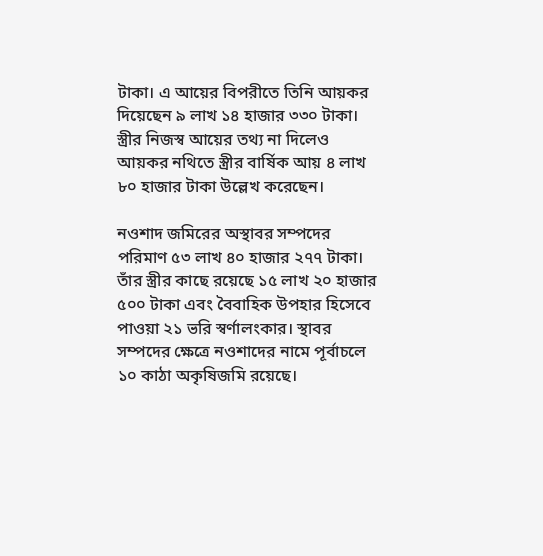টাকা। এ আয়ের বিপরীতে তিনি আয়কর দিয়েছেন ৯ লাখ ১৪ হাজার ৩৩০ টাকা। স্ত্রীর নিজস্ব আয়ের তথ্য না দিলেও আয়কর নথিতে স্ত্রীর বার্ষিক আয় ৪ লাখ ৮০ হাজার টাকা উল্লেখ করেছেন।

নওশাদ জমিরের অস্থাবর সম্পদের পরিমাণ ৫৩ লাখ ৪০ হাজার ২৭৭ টাকা। তাঁর স্ত্রীর কাছে রয়েছে ১৫ লাখ ২০ হাজার ৫০০ টাকা এবং বৈবাহিক উপহার হিসেবে পাওয়া ২১ ভরি স্বর্ণালংকার। স্থাবর সম্পদের ক্ষেত্রে নওশাদের নামে পূর্বাচলে ১০ কাঠা অকৃষিজমি রয়েছে।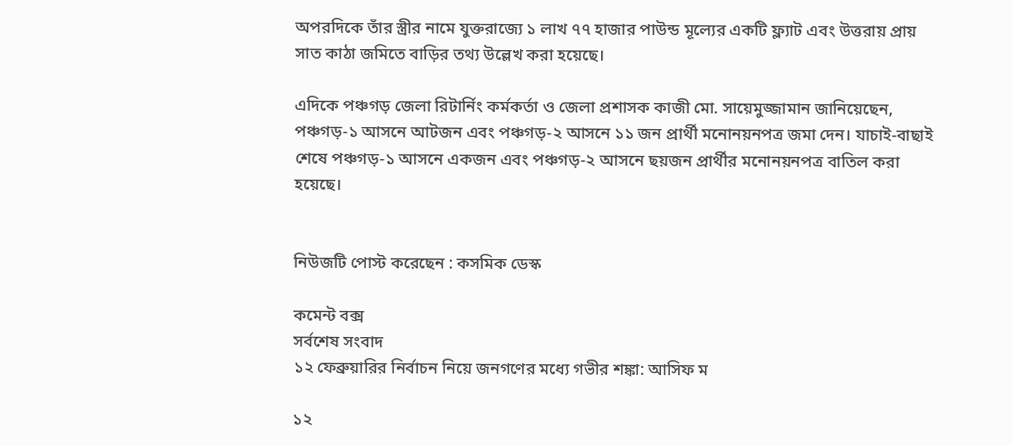অপরদিকে তাঁর স্ত্রীর নামে যুক্তরাজ্যে ১ লাখ ৭৭ হাজার পাউন্ড মূল্যের একটি ফ্ল্যাট এবং উত্তরায় প্রায় সাত কাঠা জমিতে বাড়ির তথ্য উল্লেখ করা হয়েছে।

এদিকে পঞ্চগড় জেলা রিটার্নিং কর্মকর্তা ও জেলা প্রশাসক কাজী মো. সায়েমুজ্জামান জানিয়েছেন, পঞ্চগড়-১ আসনে আটজন এবং পঞ্চগড়-২ আসনে ১১ জন প্রার্থী মনোনয়নপত্র জমা দেন। যাচাই-বাছাই শেষে পঞ্চগড়-১ আসনে একজন এবং পঞ্চগড়-২ আসনে ছয়জন প্রার্থীর মনোনয়নপত্র বাতিল করা হয়েছে।


নিউজটি পোস্ট করেছেন : কসমিক ডেস্ক

কমেন্ট বক্স
সর্বশেষ সংবাদ
১২ ফেব্রুয়ারির নির্বাচন নিয়ে জনগণের মধ্যে গভীর শঙ্কা: আসিফ ম

১২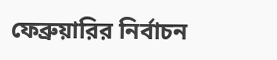ফেব্রুয়ারির নির্বাচন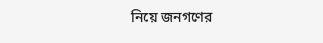নিয়ে জনগণের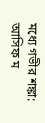মধ্যে গভীর শঙ্কা: আসিফ ম